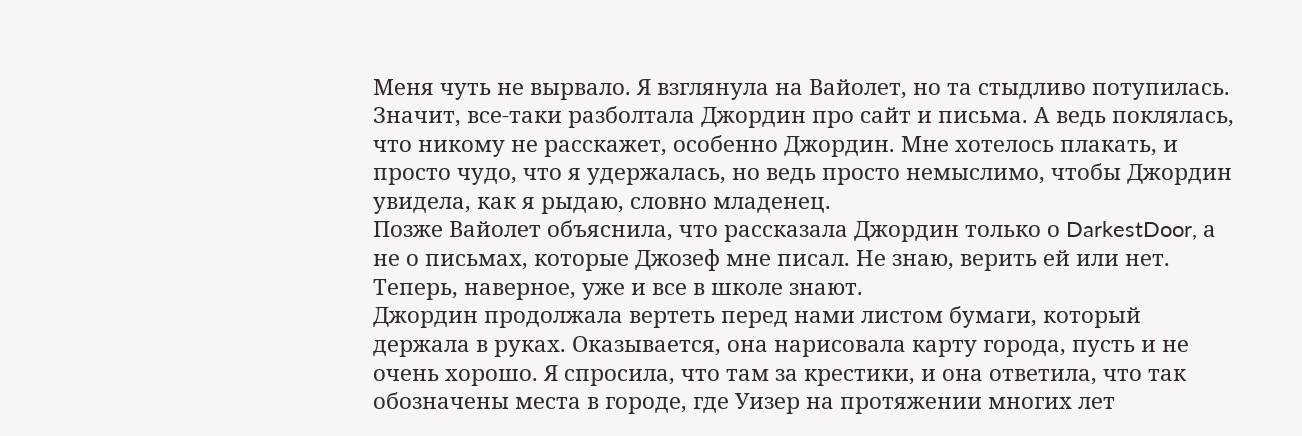Меня чуть не вырвало. Я взглянула на Вайолет, но та стыдливо потупилась. Значит, все-таки разболтала Джордин про сайт и письма. А ведь поклялась, что никому не расскажет, особенно Джордин. Мне хотелось плакать, и просто чудо, что я удержалась, но ведь просто немыслимо, чтобы Джордин увидела, как я рыдаю, словно младенец.
Позже Вайолет объяснила, что рассказала Джордин только о DarkestDoor, а не о письмах, которые Джозеф мне писал. Не знаю, верить ей или нет. Теперь, наверное, уже и все в школе знают.
Джордин продолжала вертеть перед нами листом бумаги, который держала в руках. Оказывается, она нарисовала карту города, пусть и не очень хорошо. Я спросила, что там за крестики, и она ответила, что так обозначены места в городе, где Уизер на протяжении многих лет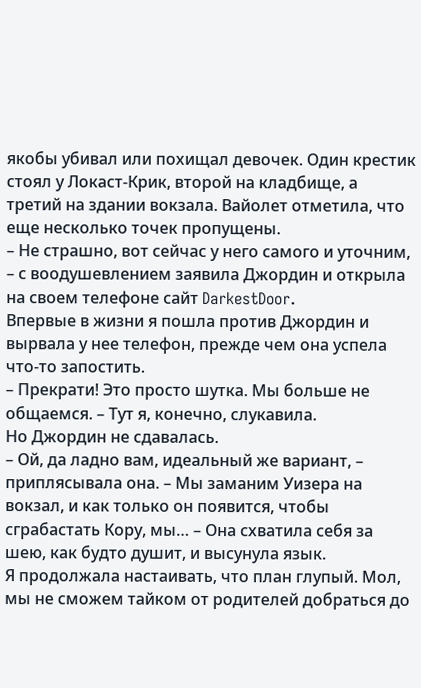якобы убивал или похищал девочек. Один крестик стоял у Локаст-Крик, второй на кладбище, а третий на здании вокзала. Вайолет отметила, что еще несколько точек пропущены.
– Не страшно, вот сейчас у него самого и уточним, – с воодушевлением заявила Джордин и открыла на своем телефоне сайт DarkestDoor.
Впервые в жизни я пошла против Джордин и вырвала у нее телефон, прежде чем она успела что-то запостить.
– Прекрати! Это просто шутка. Мы больше не общаемся. – Тут я, конечно, слукавила.
Но Джордин не сдавалась.
– Ой, да ладно вам, идеальный же вариант, – приплясывала она. – Мы заманим Уизера на вокзал, и как только он появится, чтобы сграбастать Кору, мы… – Она схватила себя за шею, как будто душит, и высунула язык.
Я продолжала настаивать, что план глупый. Мол, мы не сможем тайком от родителей добраться до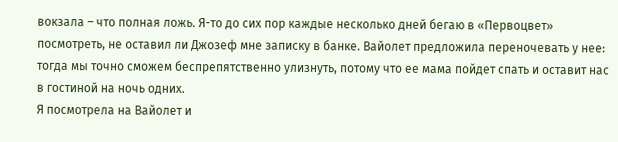вокзала – что полная ложь. Я-то до сих пор каждые несколько дней бегаю в «Первоцвет» посмотреть, не оставил ли Джозеф мне записку в банке. Вайолет предложила переночевать у нее: тогда мы точно сможем беспрепятственно улизнуть, потому что ее мама пойдет спать и оставит нас в гостиной на ночь одних.
Я посмотрела на Вайолет и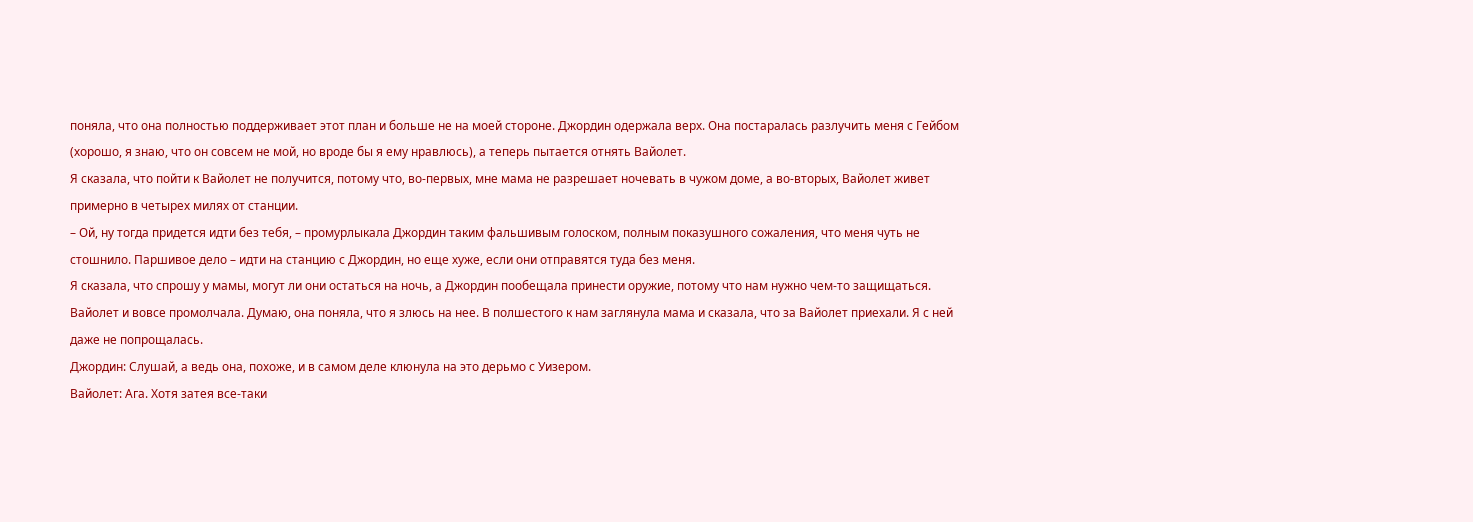поняла, что она полностью поддерживает этот план и больше не на моей стороне. Джордин одержала верх. Она постаралась разлучить меня с Гейбом (хорошо, я знаю, что он совсем не мой, но вроде бы я ему нравлюсь), а теперь пытается отнять Вайолет.
Я сказала, что пойти к Вайолет не получится, потому что, во-первых, мне мама не разрешает ночевать в чужом доме, а во-вторых, Вайолет живет примерно в четырех милях от станции.
– Ой, ну тогда придется идти без тебя, – промурлыкала Джордин таким фальшивым голоском, полным показушного сожаления, что меня чуть не стошнило. Паршивое дело – идти на станцию с Джордин, но еще хуже, если они отправятся туда без меня.
Я сказала, что спрошу у мамы, могут ли они остаться на ночь, а Джордин пообещала принести оружие, потому что нам нужно чем-то защищаться. Вайолет и вовсе промолчала. Думаю, она поняла, что я злюсь на нее. В полшестого к нам заглянула мама и сказала, что за Вайолет приехали. Я с ней даже не попрощалась.
Джордин: Слушай, а ведь она, похоже, и в самом деле клюнула на это дерьмо с Уизером.
Вайолет: Ага. Хотя затея все-таки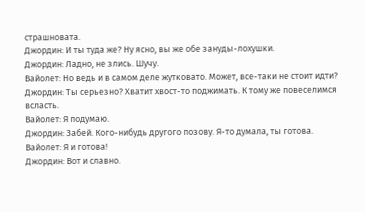страшновата.
Джордин: И ты туда же? Ну ясно, вы же обе зануды-лохушки.
Джордин: Ладно, не злись. Шучу.
Вайолет: Но ведь и в самом деле жутковато. Может, все-таки не стоит идти?
Джордин: Ты серьезно? Хватит хвост-то поджимать. К тому же повеселимся всласть.
Вайолет: Я подумаю.
Джордин: Забей. Кого-нибудь другого позову. Я-то думала, ты готова.
Вайолет: Я и готова!
Джордин: Вот и славно.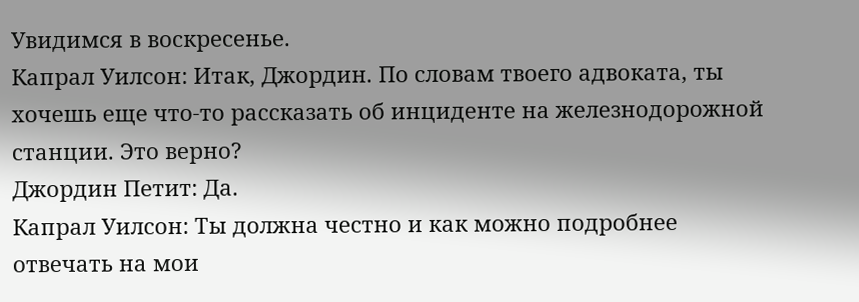Увидимся в воскресенье.
Капрал Уилсон: Итак, Джордин. По словам твоего адвоката, ты хочешь еще что-то рассказать об инциденте на железнодорожной станции. Это верно?
Джордин Петит: Да.
Капрал Уилсон: Ты должна честно и как можно подробнее отвечать на мои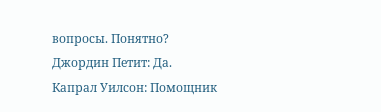вопросы. Понятно?
Джордин Петит: Да.
Капрал Уилсон: Помощник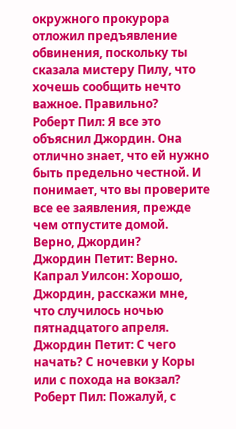окружного прокурора отложил предъявление обвинения, поскольку ты сказала мистеру Пилу, что хочешь сообщить нечто важное. Правильно?
Роберт Пил: Я все это объяснил Джордин. Она отлично знает, что ей нужно быть предельно честной. И понимает, что вы проверите все ее заявления, прежде чем отпустите домой. Верно, Джордин?
Джордин Петит: Верно.
Капрал Уилсон: Хорошо, Джордин, расскажи мне, что случилось ночью пятнадцатого апреля.
Джордин Петит: С чего начать? С ночевки у Коры или с похода на вокзал?
Роберт Пил: Пожалуй, с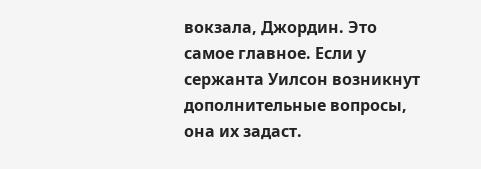вокзала, Джордин. Это самое главное. Если у сержанта Уилсон возникнут дополнительные вопросы, она их задаст.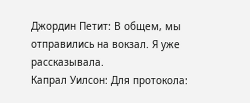Джордин Петит: В общем, мы отправились на вокзал. Я уже рассказывала.
Капрал Уилсон: Для протокола: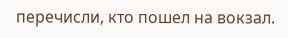перечисли, кто пошел на вокзал.